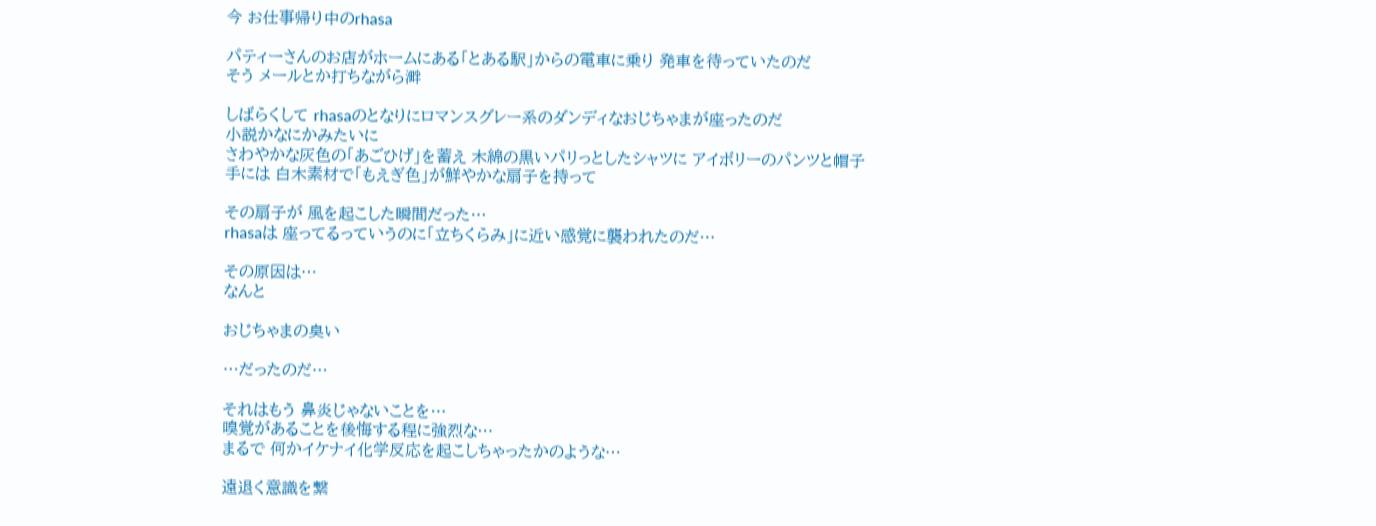今 お仕事帰り中のrhasa

パティーさんのお店がホームにある「とある駅」からの電車に乗り 発車を待っていたのだ
そう メールとか打ちながら溿

しばらくして rhasaのとなりにロマンスグレー系のダンディなおじちゃまが座ったのだ
小説かなにかみたいに
さわやかな灰色の「あごひげ」を蓄え 木綿の黒いパリっとしたシャツに アイボリーのパンツと帽子
手には 白木素材で「もえぎ色」が鮮やかな扇子を持って

その扇子が 風を起こした瞬間だった…
rhasaは 座ってるっていうのに「立ちくらみ」に近い感覚に襲われたのだ…

その原因は…
なんと

おじちゃまの臭い

…だったのだ…

それはもう 鼻炎じゃないことを…
嗅覚があることを後悔する程に強烈な…
まるで 何かイケナイ化学反応を起こしちゃったかのような…

遠退く意識を繋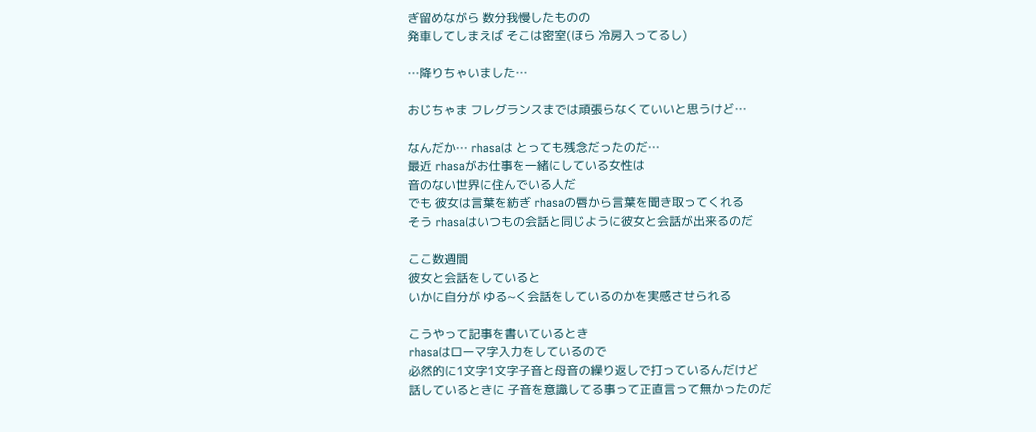ぎ留めながら 数分我慢したものの
発車してしまえば そこは密室(ほら 冷房入ってるし)

…降りちゃいました…

おじちゃま フレグランスまでは頑張らなくていいと思うけど…

なんだか… rhasaは とっても残念だったのだ…
最近 rhasaがお仕事を一緒にしている女性は
音のない世界に住んでいる人だ
でも 彼女は言葉を紡ぎ rhasaの唇から言葉を聞き取ってくれる
そう rhasaはいつもの会話と同じように彼女と会話が出来るのだ

ここ数週間
彼女と会話をしていると
いかに自分が ゆる~く会話をしているのかを実感させられる

こうやって記事を書いているとき
rhasaはローマ字入力をしているので
必然的に1文字1文字子音と母音の繰り返しで打っているんだけど
話しているときに 子音を意識してる事って正直言って無かったのだ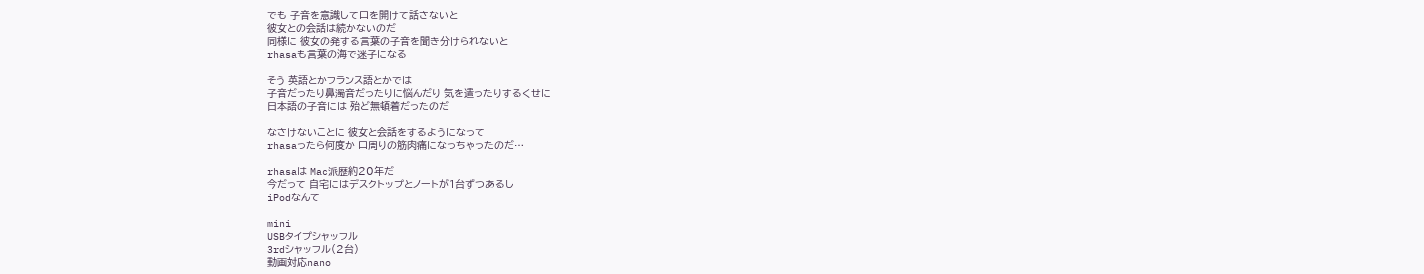でも 子音を意識して口を開けて話さないと
彼女との会話は続かないのだ
同様に 彼女の発する言葉の子音を聞き分けられないと
rhasaも言葉の海で迷子になる

そう 英語とかフランス語とかでは
子音だったり鼻濁音だったりに悩んだり 気を遣ったりするくせに
日本語の子音には 殆ど無頓着だったのだ

なさけないことに 彼女と会話をするようになって
rhasaったら何度か 口周りの筋肉痛になっちゃったのだ…

rhasaは Mac派歴約20年だ
今だって 自宅にはデスクトップとノートが1台ずつあるし
iPodなんて

mini
USBタイプシャッフル
3rdシャッフル(2台)
動画対応nano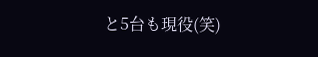と5台も現役(笑)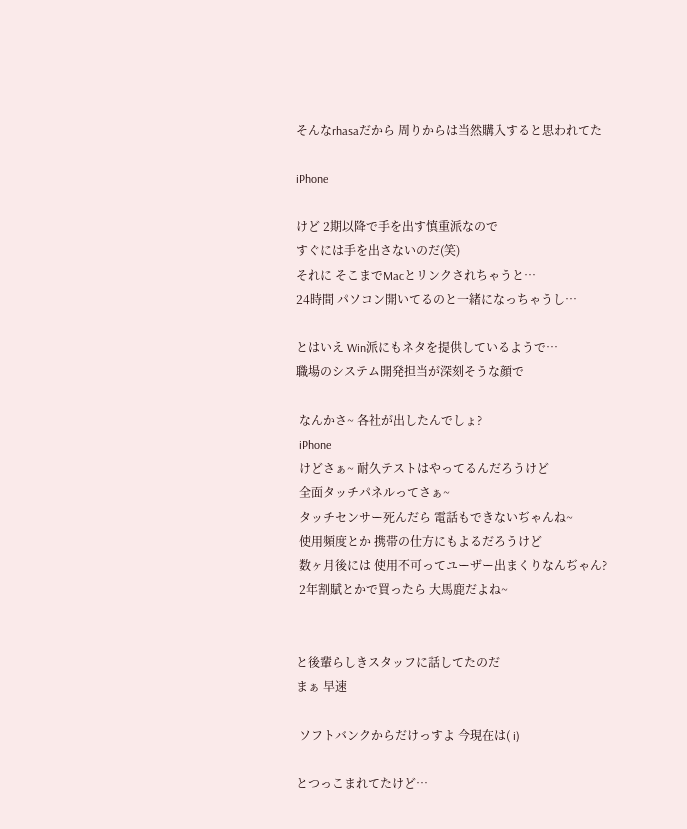そんなrhasaだから 周りからは当然購入すると思われてた

iPhone

けど 2期以降で手を出す慎重派なので
すぐには手を出さないのだ(笑)
それに そこまでMacとリンクされちゃうと…
24時間 パソコン開いてるのと一緒になっちゃうし…

とはいえ Win派にもネタを提供しているようで…
職場のシステム開発担当が深刻そうな顔で

 なんかさ~ 各社が出したんでしょ?
 iPhone
 けどさぁ~ 耐久テストはやってるんだろうけど
 全面タッチパネルってさぁ~
 タッチセンサー死んだら 電話もできないぢゃんね~
 使用頻度とか 携帯の仕方にもよるだろうけど
 数ヶ月後には 使用不可ってユーザー出まくりなんぢゃん?
 2年割賦とかで買ったら 大馬鹿だよね~


と後輩らしきスタッフに話してたのだ
まぁ 早速

 ソフトバンクからだけっすよ 今現在は( i)

とつっこまれてたけど…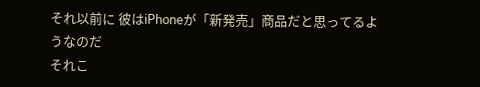それ以前に 彼はiPhoneが「新発売」商品だと思ってるようなのだ
それこ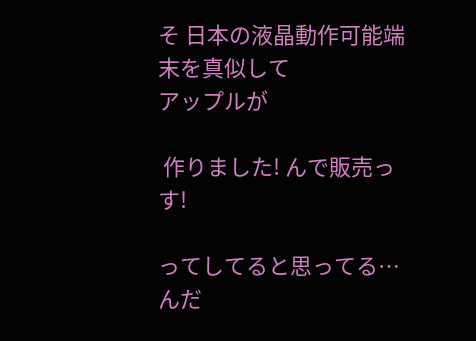そ 日本の液晶動作可能端末を真似して
アップルが

 作りました! んで販売っす!

ってしてると思ってる… んだ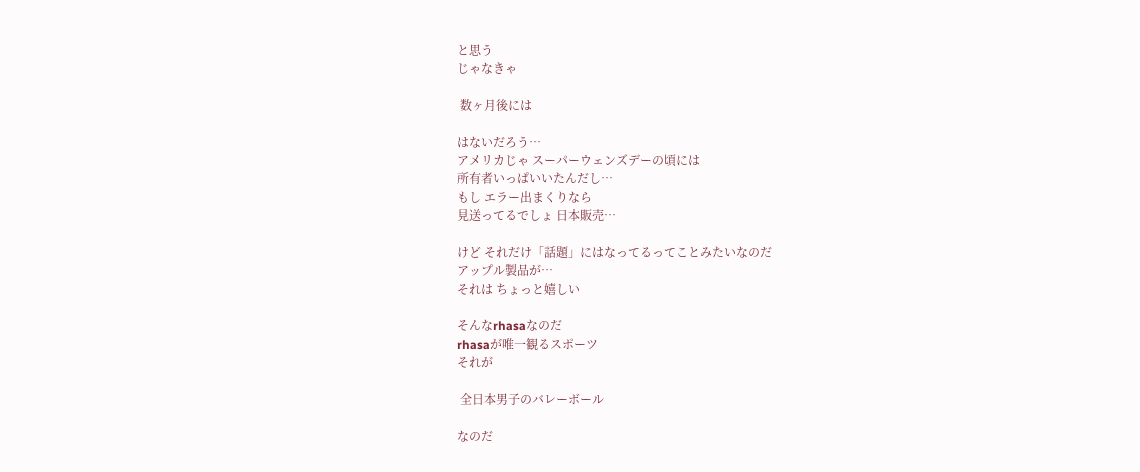と思う
じゃなきゃ

 数ヶ月後には

はないだろう…
アメリカじゃ スーパーウェンズデーの頃には
所有者いっぱいいたんだし…
もし エラー出まくりなら
見送ってるでしょ 日本販売…

けど それだけ「話題」にはなってるってことみたいなのだ
アップル製品が…
それは ちょっと嬉しい

そんなrhasaなのだ
rhasaが唯一観るスポーツ
それが

 全日本男子のバレーボール

なのだ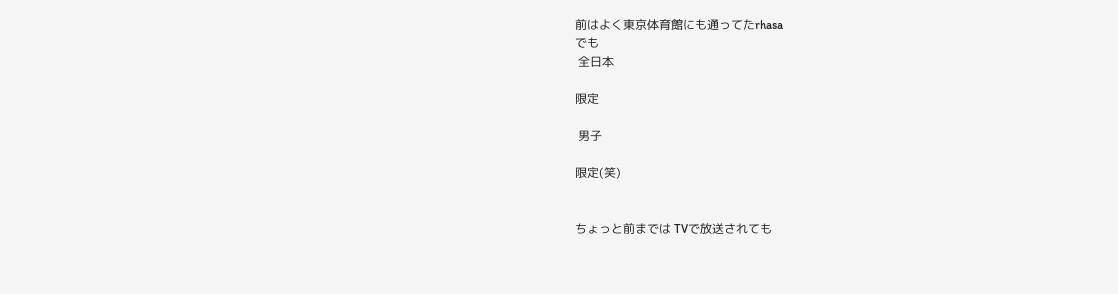前はよく東京体育館にも通ってたrhasa
でも
 全日本

限定

 男子

限定(笑)


ちょっと前までは TVで放送されても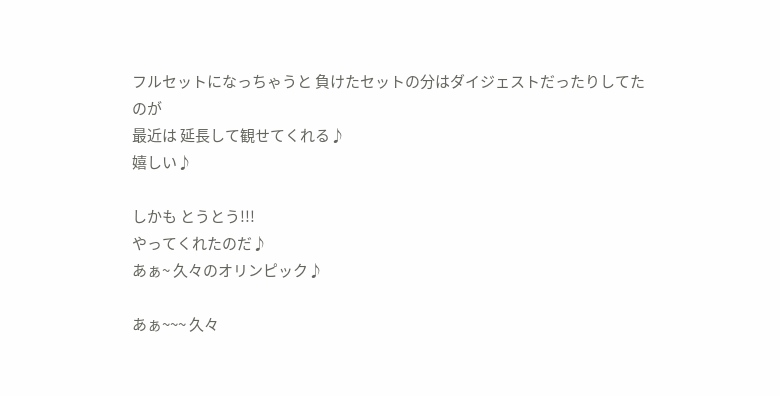フルセットになっちゃうと 負けたセットの分はダイジェストだったりしてたのが
最近は 延長して観せてくれる♪
嬉しい♪

しかも とうとう!!!
やってくれたのだ♪
あぁ~ 久々のオリンピック♪

あぁ~~~ 久々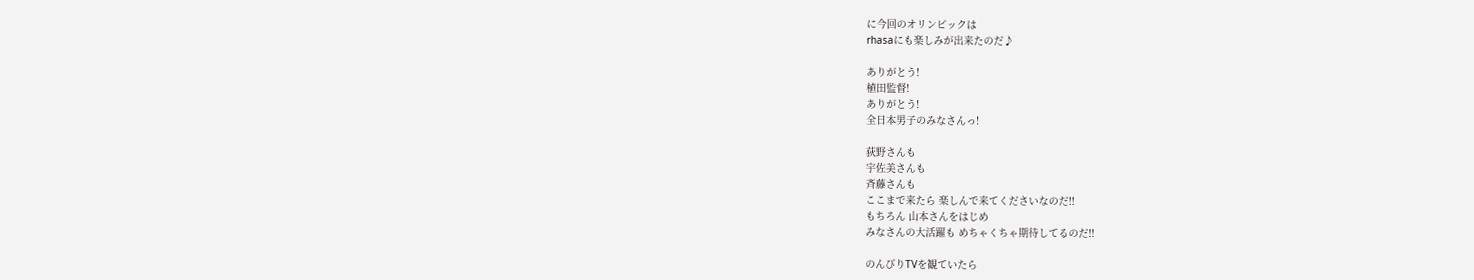に今回のオリンピックは
rhasaにも楽しみが出来たのだ♪

ありがとう!
植田監督!
ありがとう!
全日本男子のみなさんっ!

荻野さんも
宇佐美さんも
斉藤さんも
ここまで来たら 楽しんで来てくださいなのだ!!
もちろん 山本さんをはじめ
みなさんの大活躍も めちゃくちゃ期待してるのだ!!

のんびりTVを観ていたら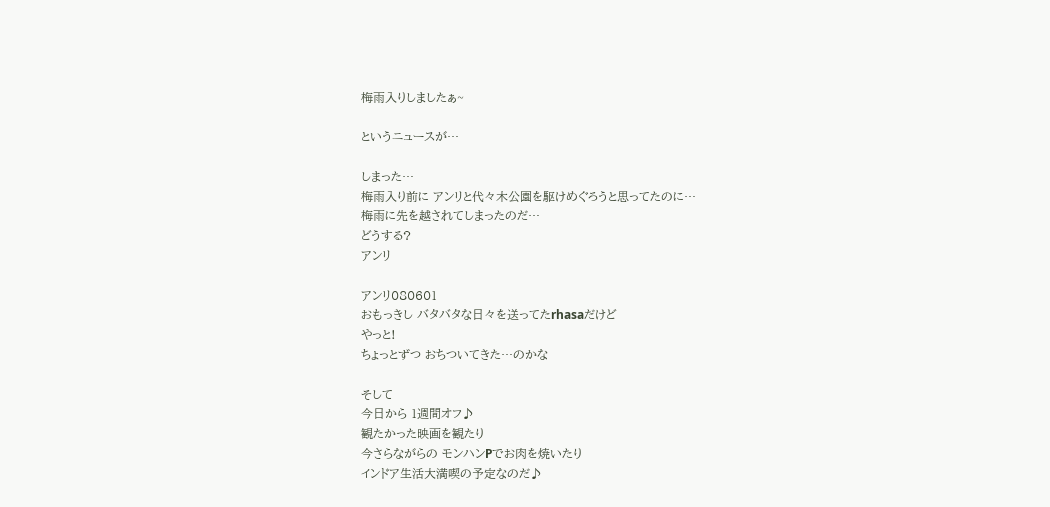梅雨入りしましたぁ~

というニュースが…

しまった…
梅雨入り前に アンリと代々木公園を駆けめぐろうと思ってたのに…
梅雨に先を越されてしまったのだ…
どうする?
アンリ

アンリ080601
おもっきし バタバタな日々を送ってたrhasaだけど
やっと!
ちょっとずつ おちついてきた…のかな

そして
今日から 1週間オフ♪
観たかった映画を観たり
今さらながらの モンハンPでお肉を焼いたり
インドア生活大満喫の予定なのだ♪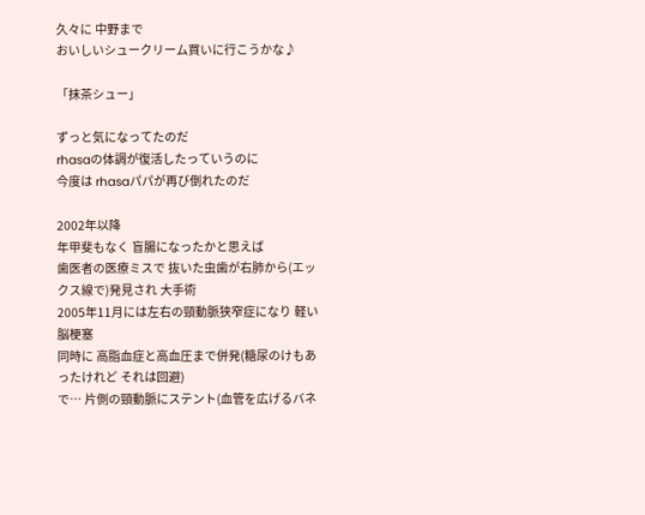久々に 中野まで
おいしいシュークリーム買いに行こうかな♪

「抹茶シュー」

ずっと気になってたのだ
rhasaの体調が復活したっていうのに
今度は rhasaパパが再び倒れたのだ

2002年以降
年甲斐もなく 盲腸になったかと思えば
歯医者の医療ミスで 抜いた虫歯が右肺から(エックス線で)発見され 大手術
2005年11月には左右の頸動脈狭窄症になり 軽い脳梗塞
同時に 高脂血症と高血圧まで併発(糖尿のけもあったけれど それは回避)
で… 片側の頸動脈にステント(血管を広げるバネ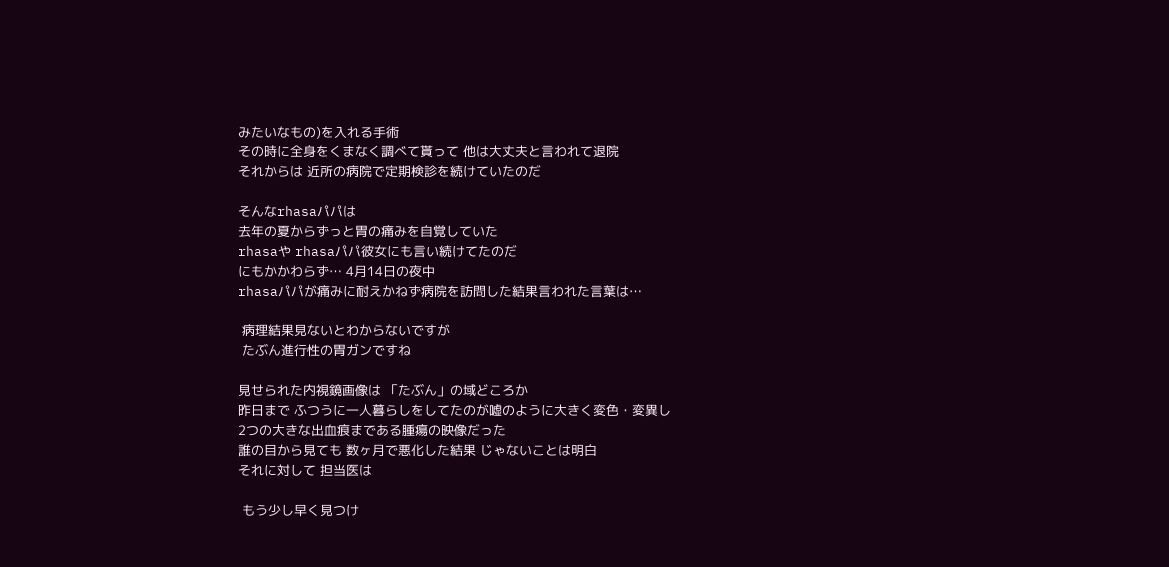みたいなもの)を入れる手術
その時に全身をくまなく調べて貰って 他は大丈夫と言われて退院
それからは 近所の病院で定期検診を続けていたのだ

そんなrhasaパパは
去年の夏からずっと胃の痛みを自覚していた
rhasaや rhasaパパ彼女にも言い続けてたのだ
にもかかわらず… 4月14日の夜中
rhasaパパが痛みに耐えかねず病院を訪問した結果言われた言葉は…

 病理結果見ないとわからないですが
 たぶん進行性の胃ガンですね

見せられた内視鏡画像は 「たぶん」の域どころか
昨日まで ふつうに一人暮らしをしてたのが嘘のように大きく変色・変異し
2つの大きな出血痕まである腫瘍の映像だった
誰の目から見ても 数ヶ月で悪化した結果 じゃないことは明白
それに対して 担当医は

 もう少し早く見つけ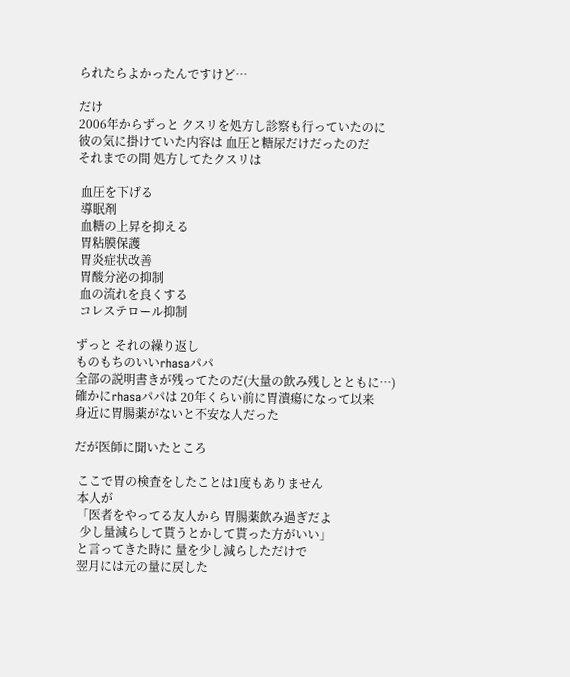られたらよかったんですけど…

だけ
2006年からずっと クスリを処方し診察も行っていたのに
彼の気に掛けていた内容は 血圧と糖尿だけだったのだ
それまでの間 処方してたクスリは

 血圧を下げる
 導眠剤
 血糖の上昇を抑える
 胃粘膜保護
 胃炎症状改善
 胃酸分泌の抑制
 血の流れを良くする
 コレステロール抑制

ずっと それの繰り返し
ものもちのいいrhasaパパ
全部の説明書きが残ってたのだ(大量の飲み残しとともに…)
確かにrhasaパパは 20年くらい前に胃潰瘍になって以来
身近に胃腸薬がないと不安な人だった

だが医師に聞いたところ

 ここで胃の検査をしたことは1度もありません
 本人が
 「医者をやってる友人から 胃腸薬飲み過ぎだよ
  少し量減らして貰うとかして貰った方がいい」
 と言ってきた時に 量を少し減らしただけで
 翌月には元の量に戻した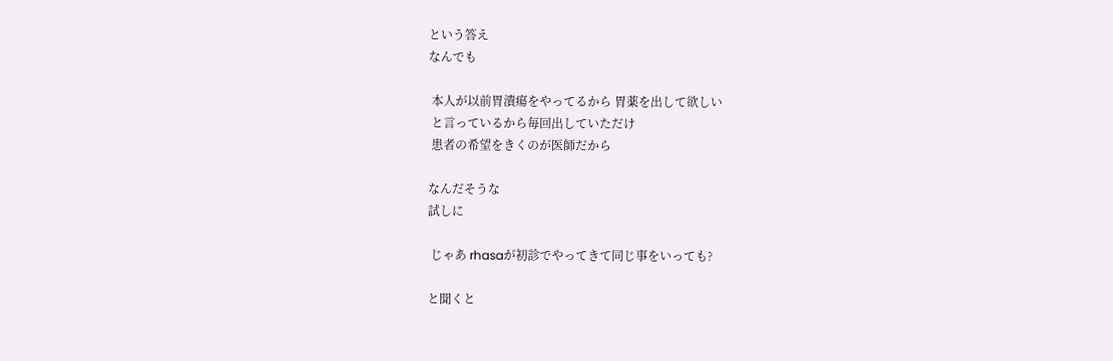という答え
なんでも

 本人が以前胃潰瘍をやってるから 胃薬を出して欲しい
 と言っているから毎回出していただけ
 患者の希望をきくのが医師だから

なんだそうな
試しに

 じゃあ rhasaが初診でやってきて同じ事をいっても?

と聞くと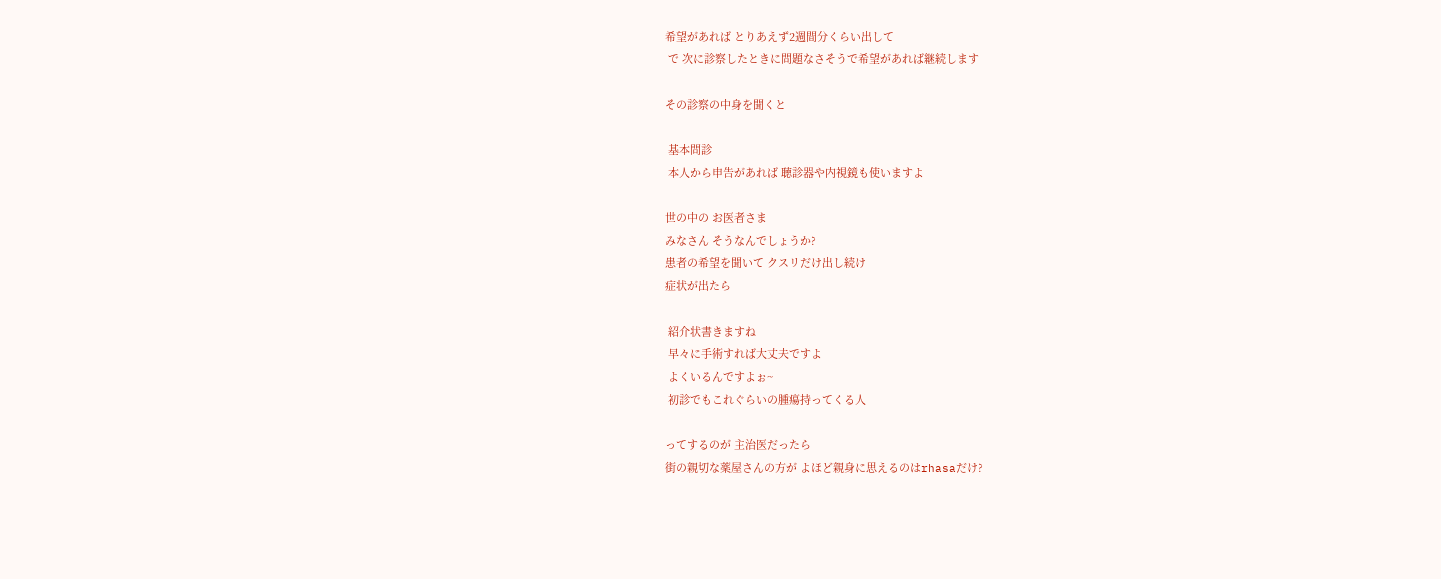希望があれば とりあえず2週間分くらい出して
 で 次に診察したときに問題なさそうで希望があれば継続します

その診察の中身を聞くと

 基本問診
 本人から申告があれば 聴診器や内視鏡も使いますよ

世の中の お医者さま
みなさん そうなんでしょうか?
患者の希望を聞いて クスリだけ出し続け
症状が出たら

 紹介状書きますね
 早々に手術すれば大丈夫ですよ
 よくいるんですよぉ~
 初診でもこれぐらいの腫瘍持ってくる人

ってするのが 主治医だったら
街の親切な薬屋さんの方が よほど親身に思えるのはrhasaだけ?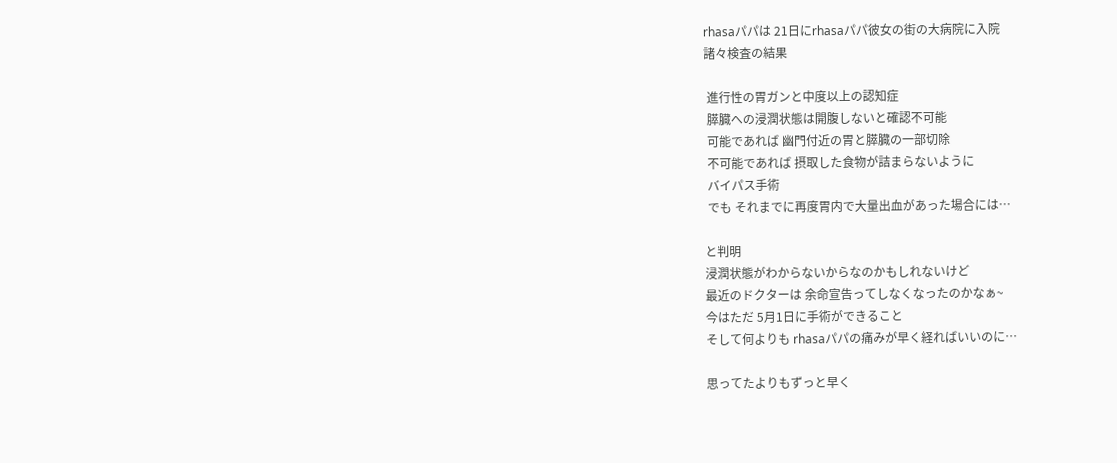rhasaパパは 21日にrhasaパパ彼女の街の大病院に入院
諸々検査の結果

 進行性の胃ガンと中度以上の認知症
 膵臓への浸潤状態は開腹しないと確認不可能
 可能であれば 幽門付近の胃と膵臓の一部切除
 不可能であれば 摂取した食物が詰まらないように
 バイパス手術
 でも それまでに再度胃内で大量出血があった場合には…

と判明
浸潤状態がわからないからなのかもしれないけど
最近のドクターは 余命宣告ってしなくなったのかなぁ~
今はただ 5月1日に手術ができること
そして何よりも rhasaパパの痛みが早く経ればいいのに…

思ってたよりもずっと早く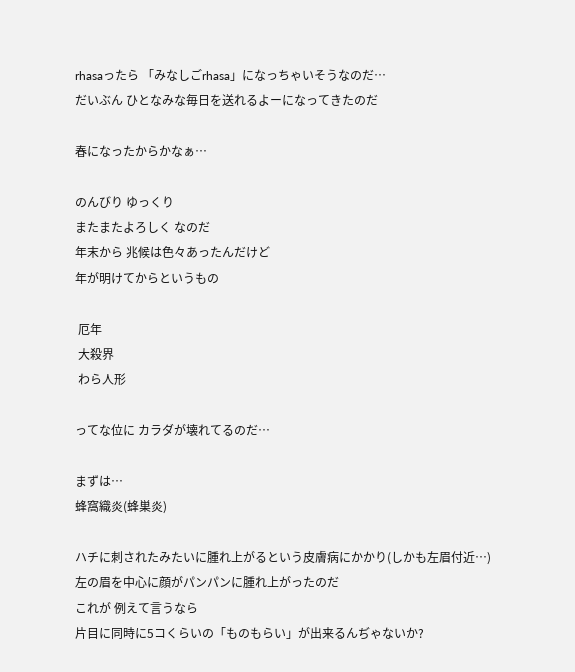rhasaったら 「みなしごrhasa」になっちゃいそうなのだ…
だいぶん ひとなみな毎日を送れるよーになってきたのだ

春になったからかなぁ…

のんびり ゆっくり
またまたよろしく なのだ
年末から 兆候は色々あったんだけど
年が明けてからというもの

 厄年
 大殺界
 わら人形

ってな位に カラダが壊れてるのだ…

まずは…
蜂窩織炎(蜂巣炎)

ハチに刺されたみたいに腫れ上がるという皮膚病にかかり(しかも左眉付近…)
左の眉を中心に顔がパンパンに腫れ上がったのだ
これが 例えて言うなら
片目に同時に5コくらいの「ものもらい」が出来るんぢゃないか?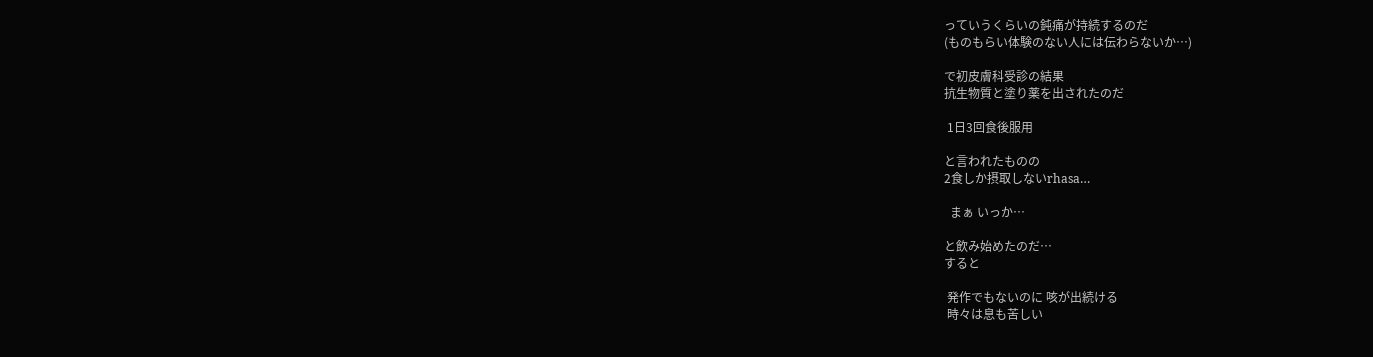っていうくらいの鈍痛が持続するのだ
(ものもらい体験のない人には伝わらないか…)

で初皮膚科受診の結果
抗生物質と塗り薬を出されたのだ

 1日3回食後服用

と言われたものの
2食しか摂取しないrhasa…

  まぁ いっか…

と飲み始めたのだ…
すると

 発作でもないのに 咳が出続ける
 時々は息も苦しい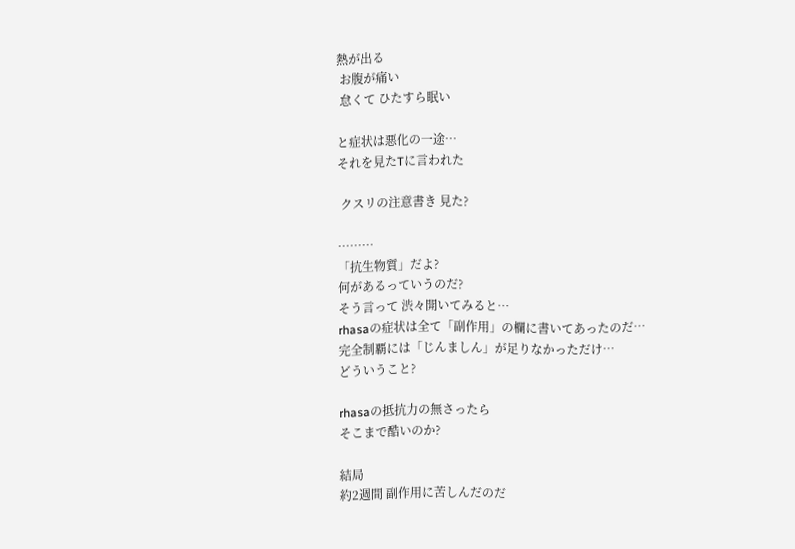熱が出る
 お腹が痛い
 怠くて ひたすら眠い

と症状は悪化の一途…
それを見たTに言われた

 クスリの注意書き 見た?

………
「抗生物質」だよ?
何があるっていうのだ?
そう言って 渋々開いてみると…
rhasaの症状は全て「副作用」の欄に書いてあったのだ…
完全制覇には「じんましん」が足りなかっただけ…
どういうこと?

rhasaの抵抗力の無さったら
そこまで酷いのか?

結局
約2週間 副作用に苦しんだのだ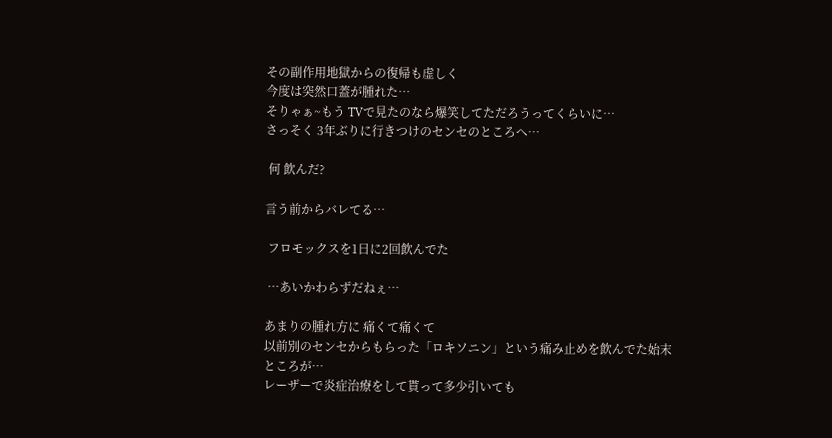その副作用地獄からの復帰も虚しく
今度は突然口蓋が腫れた…
そりゃぁ~もう TVで見たのなら爆笑してただろうってくらいに…
さっそく 3年ぶりに行きつけのセンセのところへ…

 何 飲んだ?

言う前からバレてる…

 フロモックスを1日に2回飲んでた

 …あいかわらずだねぇ…

あまりの腫れ方に 痛くて痛くて
以前別のセンセからもらった「ロキソニン」という痛み止めを飲んでた始末
ところが…
レーザーで炎症治療をして貰って多少引いても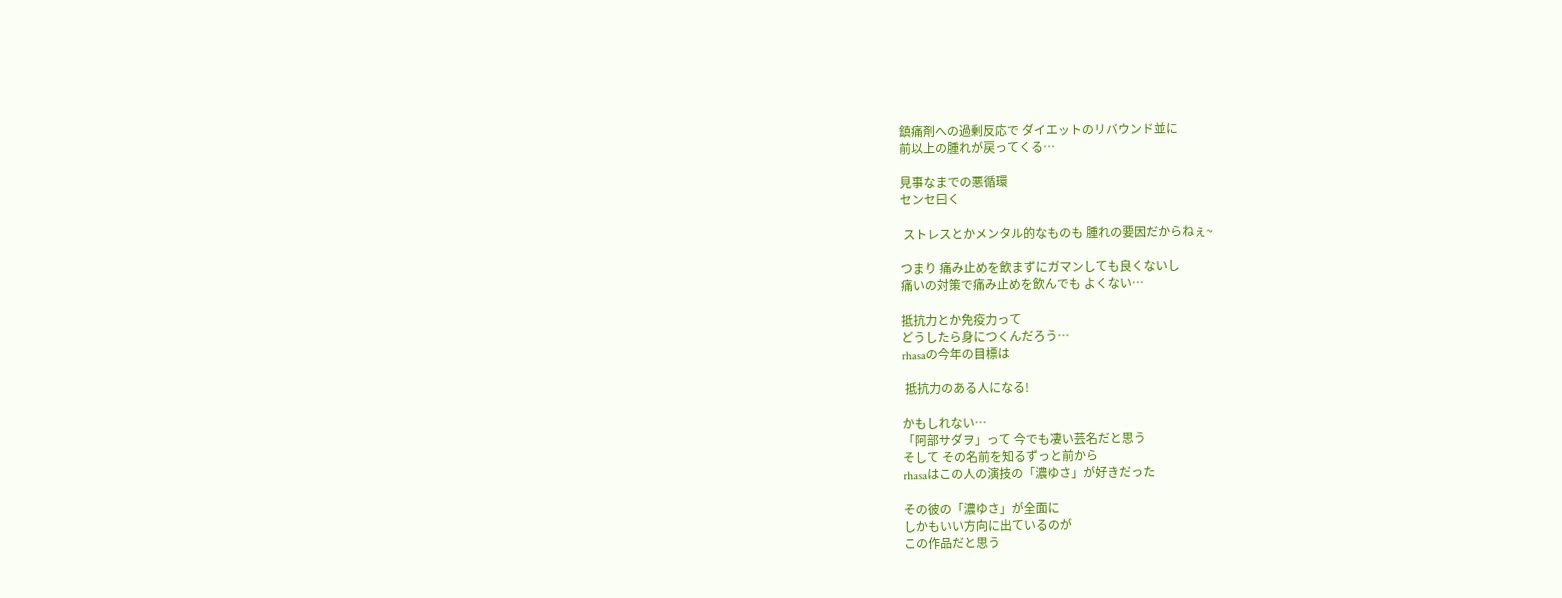鎮痛剤への過剰反応で ダイエットのリバウンド並に
前以上の腫れが戻ってくる…

見事なまでの悪循環
センセ曰く

 ストレスとかメンタル的なものも 腫れの要因だからねぇ~

つまり 痛み止めを飲まずにガマンしても良くないし
痛いの対策で痛み止めを飲んでも よくない…

抵抗力とか免疫力って
どうしたら身につくんだろう…
rhasaの今年の目標は

 抵抗力のある人になる!

かもしれない…
「阿部サダヲ」って 今でも凄い芸名だと思う
そして その名前を知るずっと前から
rhasaはこの人の演技の「濃ゆさ」が好きだった

その彼の「濃ゆさ」が全面に
しかもいい方向に出ているのが
この作品だと思う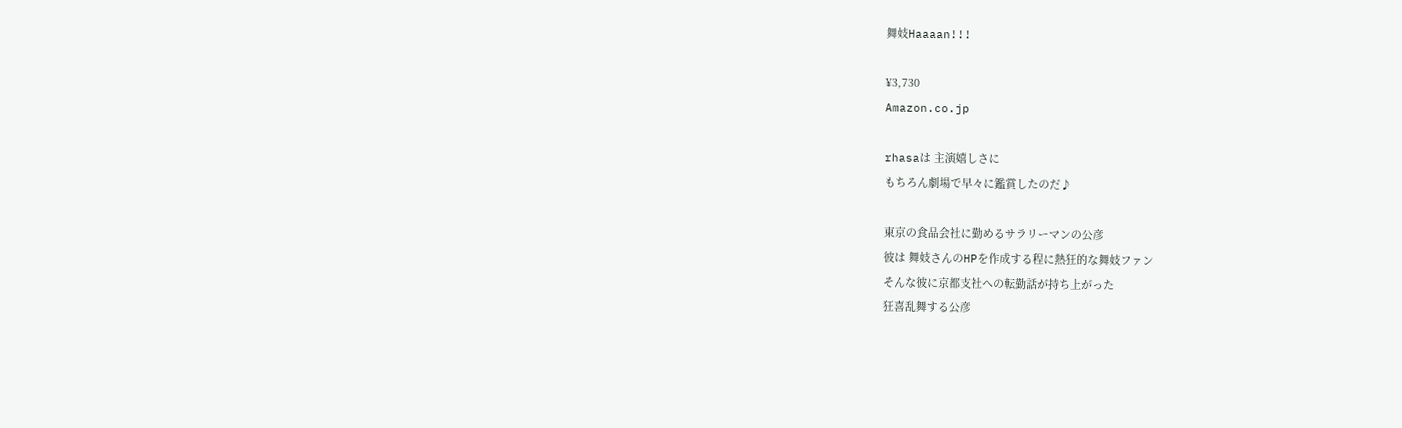舞妓Haaaan!!!

¥3,730
Amazon.co.jp

rhasaは 主演嬉しさに
もちろん劇場で早々に鑑賞したのだ♪

東京の食品会社に勤めるサラリーマンの公彦
彼は 舞妓さんのHPを作成する程に熱狂的な舞妓ファン
そんな彼に京都支社への転勤話が持ち上がった
狂喜乱舞する公彦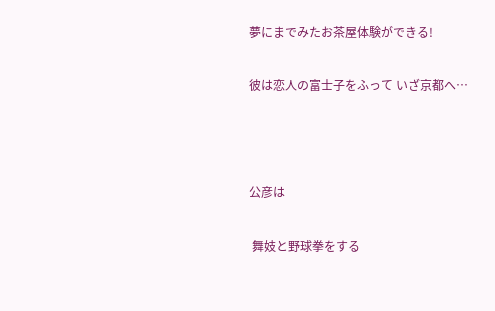夢にまでみたお茶屋体験ができる!

彼は恋人の富士子をふって いざ京都へ…



公彦は

 舞妓と野球拳をする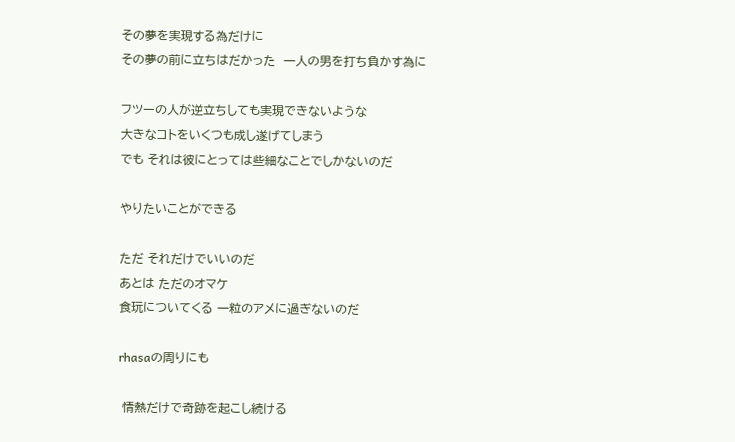その夢を実現する為だけに
その夢の前に立ちはだかった  一人の男を打ち負かす為に

フツーの人が逆立ちしても実現できないような
大きなコトをいくつも成し遂げてしまう
でも それは彼にとっては些細なことでしかないのだ

やりたいことができる

ただ それだけでいいのだ
あとは ただのオマケ
食玩についてくる 一粒のアメに過ぎないのだ

rhasaの周りにも

 情熱だけで奇跡を起こし続ける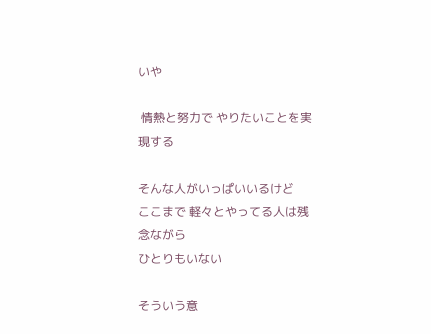いや

 情熱と努力で やりたいことを実現する

そんな人がいっぱいいるけど
ここまで 軽々とやってる人は残念ながら
ひとりもいない

そういう意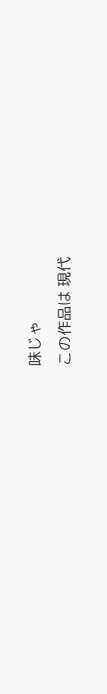味じゃ
この作品は 現代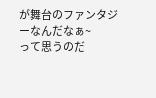が舞台のファンタジーなんだなぁ~
って思うのだ